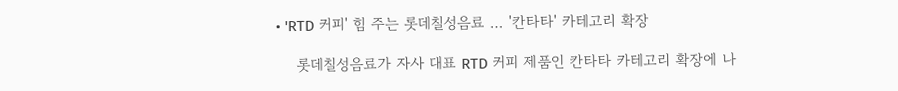• 'RTD 커피' 힘 주는 롯데칠성음료 … '칸타타' 카테고리 확장

    롯데칠성음료가 자사 대표 RTD 커피 제품인 칸타타 카테고리 확장에 나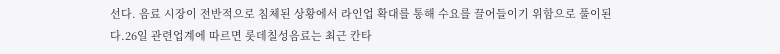선다. 음료 시장이 전반적으로 침체된 상황에서 라인업 확대를 통해 수요를 끌어들이기 위함으로 풀이된다.26일 관련업계에 따르면 롯데칠성음료는 최근 칸타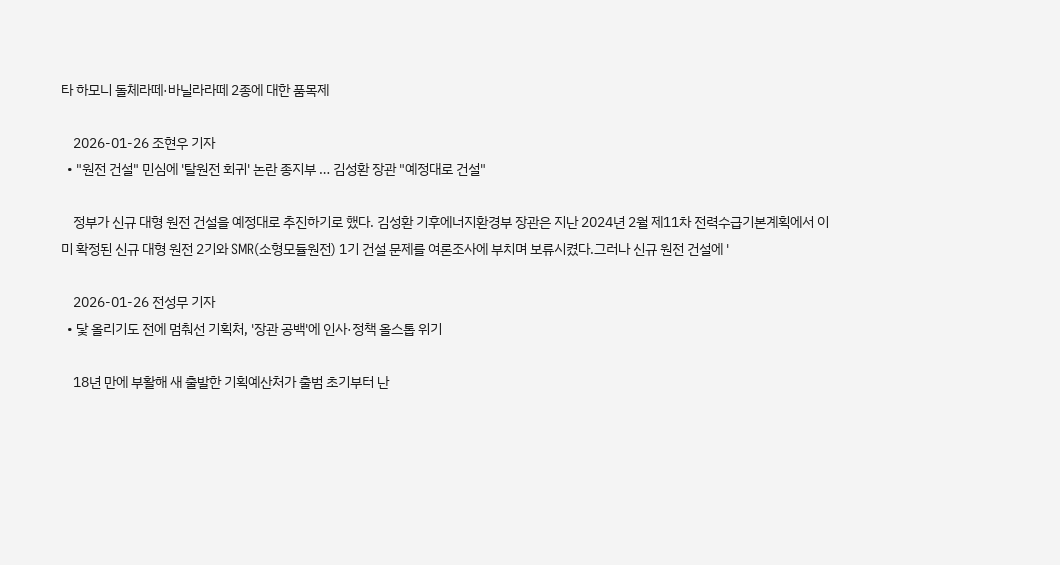타 하모니 돌체라떼·바닐라라떼 2종에 대한 품목제

    2026-01-26 조현우 기자
  • "원전 건설" 민심에 '탈원전 회귀' 논란 종지부 … 김성환 장관 "예정대로 건설"

    정부가 신규 대형 원전 건설을 예정대로 추진하기로 했다. 김성환 기후에너지환경부 장관은 지난 2024년 2월 제11차 전력수급기본계획에서 이미 확정된 신규 대형 원전 2기와 SMR(소형모듈원전) 1기 건설 문제를 여론조사에 부치며 보류시켰다.그러나 신규 원전 건설에 '

    2026-01-26 전성무 기자
  • 닻 올리기도 전에 멈춰선 기획처, '장관 공백'에 인사·정책 올스톱 위기

    18년 만에 부활해 새 출발한 기획예산처가 출범 초기부터 난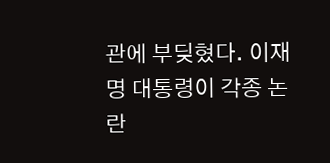관에 부딪혔다. 이재명 대통령이 각종 논란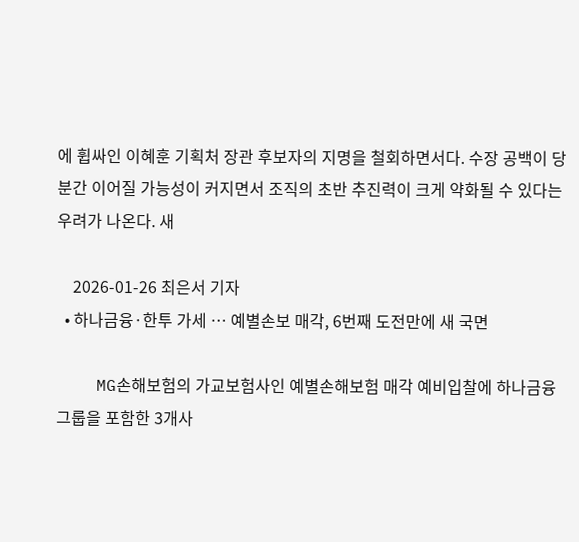에 휩싸인 이혜훈 기획처 장관 후보자의 지명을 철회하면서다. 수장 공백이 당분간 이어질 가능성이 커지면서 조직의 초반 추진력이 크게 약화될 수 있다는 우려가 나온다. 새

    2026-01-26 최은서 기자
  • 하나금융·한투 가세 … 예별손보 매각, 6번째 도전만에 새 국면

    MG손해보험의 가교보험사인 예별손해보험 매각 예비입찰에 하나금융그룹을 포함한 3개사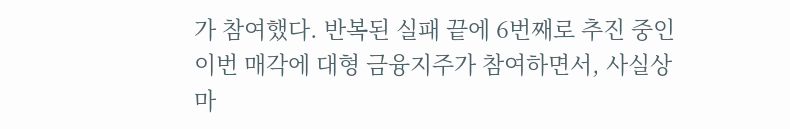가 참여했다. 반복된 실패 끝에 6번째로 추진 중인 이번 매각에 대형 금융지주가 참여하면서, 사실상 마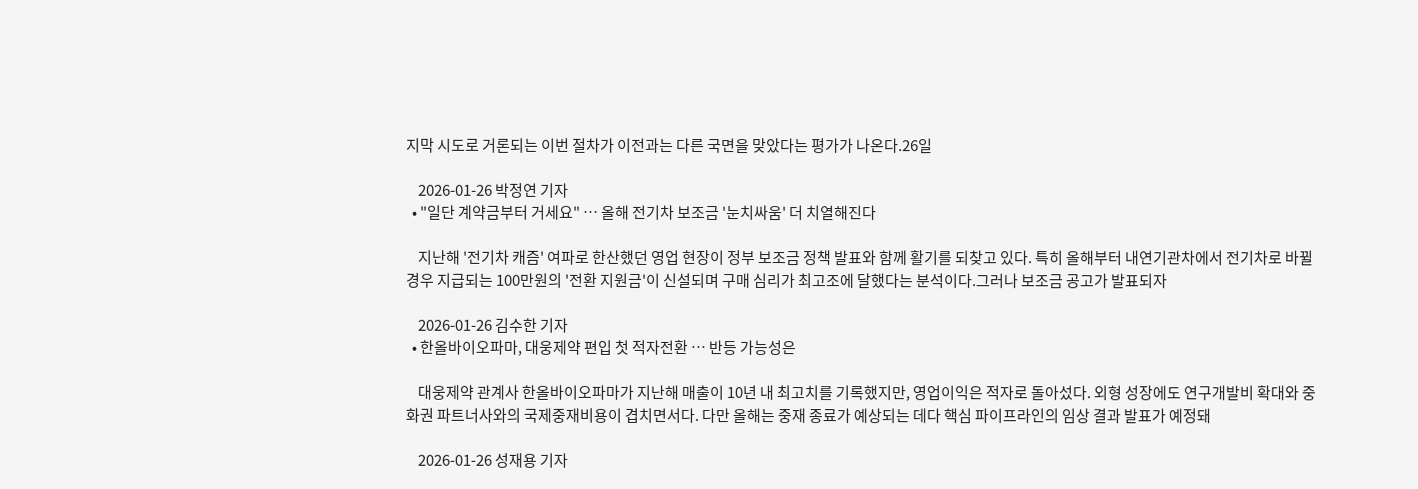지막 시도로 거론되는 이번 절차가 이전과는 다른 국면을 맞았다는 평가가 나온다.26일

    2026-01-26 박정연 기자
  • "일단 계약금부터 거세요" … 올해 전기차 보조금 '눈치싸움' 더 치열해진다

    지난해 '전기차 캐즘' 여파로 한산했던 영업 현장이 정부 보조금 정책 발표와 함께 활기를 되찾고 있다. 특히 올해부터 내연기관차에서 전기차로 바뀔 경우 지급되는 100만원의 '전환 지원금'이 신설되며 구매 심리가 최고조에 달했다는 분석이다.그러나 보조금 공고가 발표되자

    2026-01-26 김수한 기자
  • 한올바이오파마, 대웅제약 편입 첫 적자전환 … 반등 가능성은

    대웅제약 관계사 한올바이오파마가 지난해 매출이 10년 내 최고치를 기록했지만, 영업이익은 적자로 돌아섰다. 외형 성장에도 연구개발비 확대와 중화권 파트너사와의 국제중재비용이 겹치면서다. 다만 올해는 중재 종료가 예상되는 데다 핵심 파이프라인의 임상 결과 발표가 예정돼

    2026-01-26 성재용 기자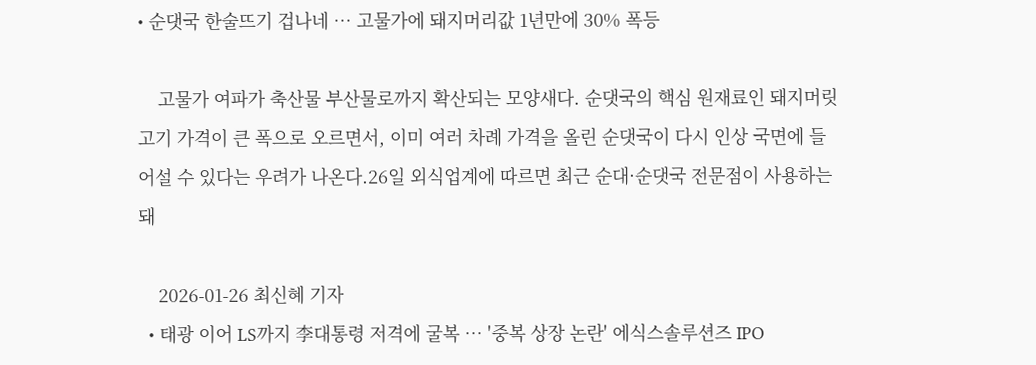• 순댓국 한술뜨기 겁나네 … 고물가에 돼지머리값 1년만에 30% 폭등

    고물가 여파가 축산물 부산물로까지 확산되는 모양새다. 순댓국의 핵심 원재료인 돼지머릿고기 가격이 큰 폭으로 오르면서, 이미 여러 차례 가격을 올린 순댓국이 다시 인상 국면에 들어설 수 있다는 우려가 나온다.26일 외식업계에 따르면 최근 순대·순댓국 전문점이 사용하는 돼

    2026-01-26 최신혜 기자
  • 태광 이어 LS까지 李대통령 저격에 굴복 … '중복 상장 논란' 에식스솔루션즈 IPO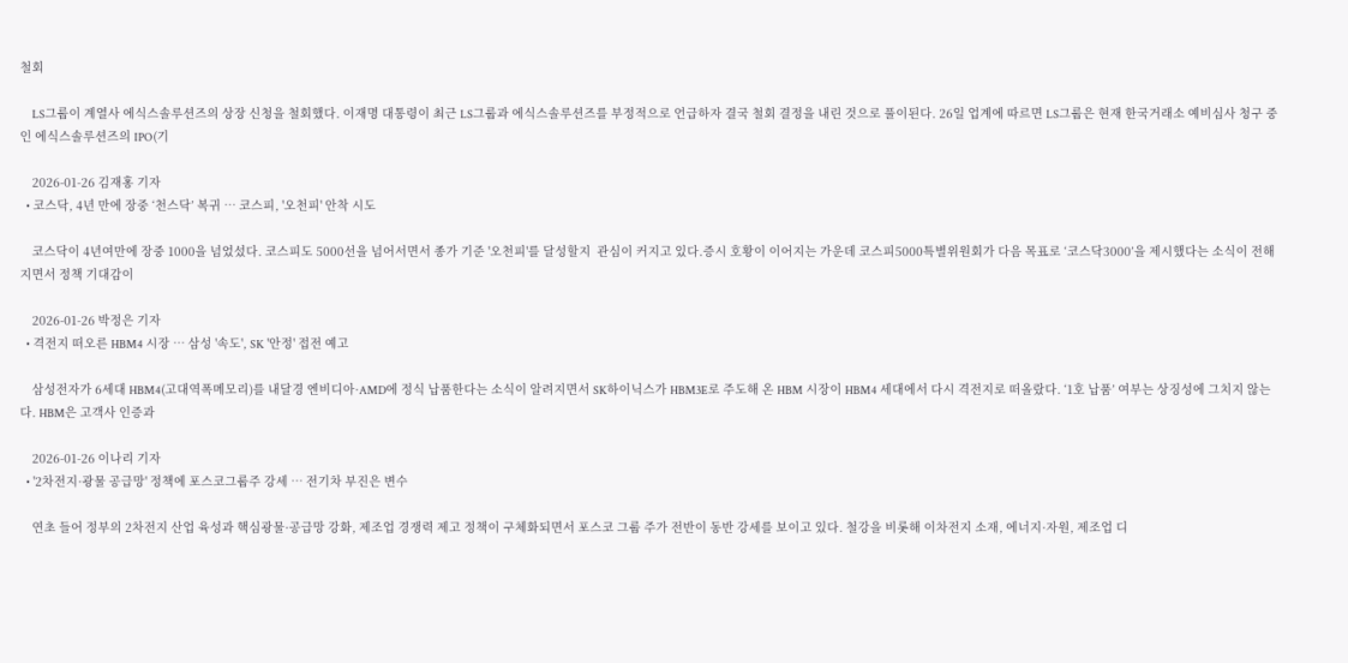철회

    LS그룹이 계열사 에식스솔루션즈의 상장 신청을 철회했다. 이재명 대통령이 최근 LS그룹과 에식스솔루션즈를 부정적으로 언급하자 결국 철회 결정을 내린 것으로 풀이된다. 26일 업계에 따르면 LS그룹은 현재 한국거래소 예비심사 청구 중인 에식스솔루션즈의 IPO(기

    2026-01-26 김재홍 기자
  • 코스닥, 4년 만에 장중 ‘천스닥’ 복귀 … 코스피, '오천피' 안착 시도

    코스닥이 4년여만에 장중 1000을 넘었섰다. 코스피도 5000선을 넘어서면서 종가 기준 '오천피'를 달성할지  관심이 커지고 있다.증시 호황이 이어지는 가운데 코스피5000특별위원회가 다음 목표로 ‘코스닥3000’을 제시했다는 소식이 전해지면서 정책 기대감이

    2026-01-26 박정은 기자
  • 격전지 떠오른 HBM4 시장 … 삼성 '속도', SK '안정' 접전 예고

    삼성전자가 6세대 HBM4(고대역폭메모리)를 내달경 엔비디아·AMD에 정식 납품한다는 소식이 알려지면서 SK하이닉스가 HBM3E로 주도해 온 HBM 시장이 HBM4 세대에서 다시 격전지로 떠올랐다. ‘1호 납품’ 여부는 상징성에 그치지 않는다. HBM은 고객사 인증과

    2026-01-26 이나리 기자
  • '2차전지·광물 공급망' 정책에 포스코그룹주 강세 … 전기차 부진은 변수

    연초 들어 정부의 2차전지 산업 육성과 핵심광물·공급망 강화, 제조업 경쟁력 제고 정책이 구체화되면서 포스코 그룹 주가 전반이 동반 강세를 보이고 있다. 철강을 비롯해 이차전지 소재, 에너지·자원, 제조업 디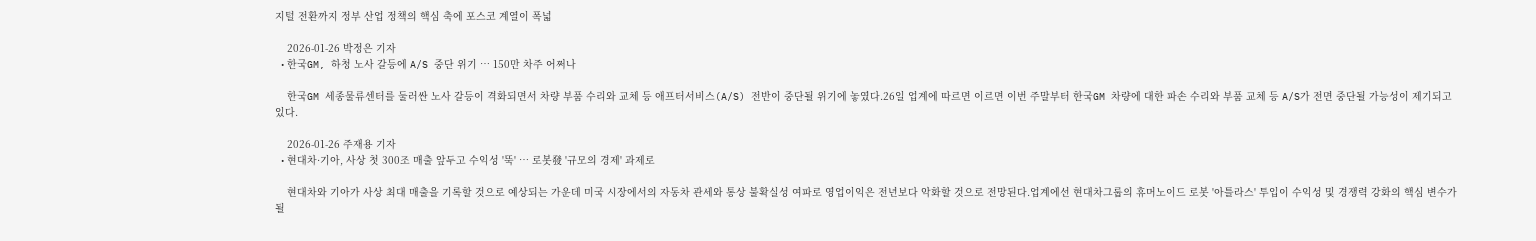지털 전환까지 정부 산업 정책의 핵심 축에 포스코 계열이 폭넓

    2026-01-26 박정은 기자
  • 한국GM, 하청 노사 갈등에 A/S 중단 위기 … 150만 차주 어쩌나

    한국GM 세종물류센터를 둘러싼 노사 갈등이 격화되면서 차량 부품 수리와 교체 등 애프터서비스(A/S) 전반이 중단될 위기에 놓였다.26일 업계에 따르면 이르면 이번 주말부터 한국GM 차량에 대한 파손 수리와 부품 교체 등 A/S가 전면 중단될 가능성이 제기되고 있다.

    2026-01-26 주재용 기자
  • 현대차·기아, 사상 첫 300조 매출 앞두고 수익성 '뚝' … 로봇發 '규모의 경제' 과제로

    현대차와 기아가 사상 최대 매출을 기록할 것으로 예상되는 가운데 미국 시장에서의 자동차 관세와 통상 불확실성 여파로 영업이익은 전년보다 악화할 것으로 전망된다.업계에선 현대차그룹의 휴머노이드 로봇 '아틀라스' 투입이 수익성 및 경쟁력 강화의 핵심 변수가 될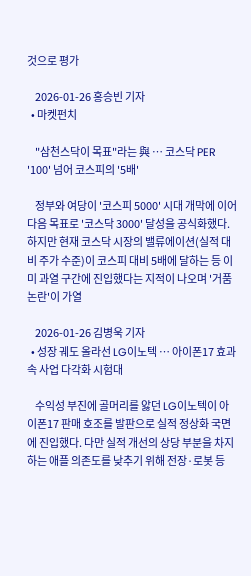것으로 평가

    2026-01-26 홍승빈 기자
  • 마켓펀치

    "삼천스닥이 목표"라는 與 … 코스닥 PER '100' 넘어 코스피의 '5배'

    정부와 여당이 '코스피 5000' 시대 개막에 이어 다음 목표로 '코스닥 3000' 달성을 공식화했다. 하지만 현재 코스닥 시장의 밸류에이션(실적 대비 주가 수준)이 코스피 대비 5배에 달하는 등 이미 과열 구간에 진입했다는 지적이 나오며 '거품 논란'이 가열

    2026-01-26 김병욱 기자
  • 성장 궤도 올라선 LG이노텍 … 아이폰17 효과 속 사업 다각화 시험대

    수익성 부진에 골머리를 앓던 LG이노텍이 아이폰17 판매 호조를 발판으로 실적 정상화 국면에 진입했다. 다만 실적 개선의 상당 부분을 차지하는 애플 의존도를 낮추기 위해 전장·로봇 등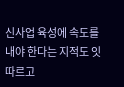신사업 육성에 속도를 내야 한다는 지적도 잇따르고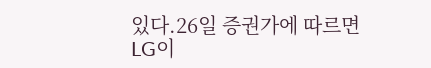있다.26일 증권가에 따르면 LG이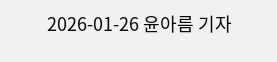2026-01-26 윤아름 기자